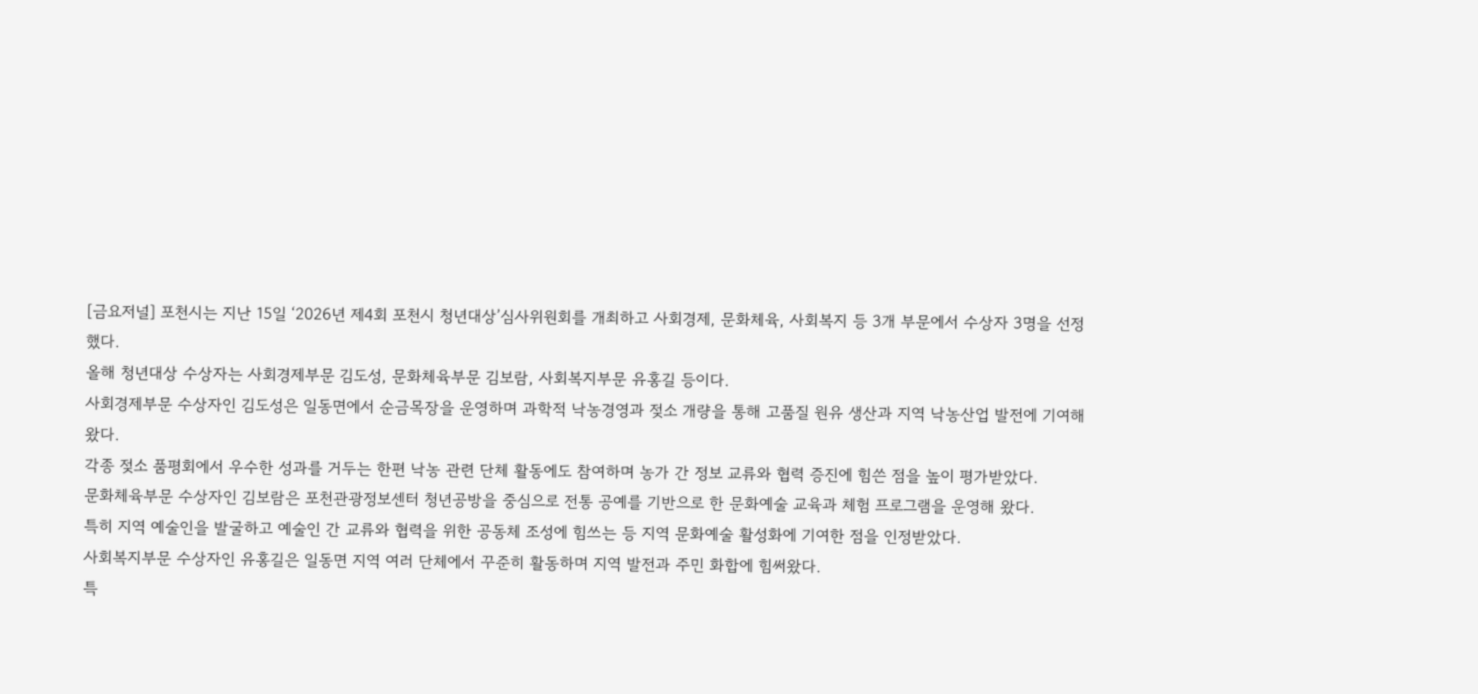[금요저널] 포천시는 지난 15일 ‘2026년 제4회 포천시 청년대상’심사위원회를 개최하고 사회경제, 문화체육, 사회복지 등 3개 부문에서 수상자 3명을 선정했다.
올해 청년대상 수상자는 사회경제부문 김도성, 문화체육부문 김보람, 사회복지부문 유홍길 등이다.
사회경제부문 수상자인 김도성은 일동면에서 순금목장을 운영하며 과학적 낙농경영과 젖소 개량을 통해 고품질 원유 생산과 지역 낙농산업 발전에 기여해 왔다.
각종 젖소 품평회에서 우수한 성과를 거두는 한편 낙농 관련 단체 활동에도 참여하며 농가 간 정보 교류와 협력 증진에 힘쓴 점을 높이 평가받았다.
문화체육부문 수상자인 김보람은 포천관광정보센터 청년공방을 중심으로 전통 공예를 기반으로 한 문화예술 교육과 체험 프로그램을 운영해 왔다.
특히 지역 예술인을 발굴하고 예술인 간 교류와 협력을 위한 공동체 조성에 힘쓰는 등 지역 문화예술 활성화에 기여한 점을 인정받았다.
사회복지부문 수상자인 유홍길은 일동면 지역 여러 단체에서 꾸준히 활동하며 지역 발전과 주민 화합에 힘써왔다.
특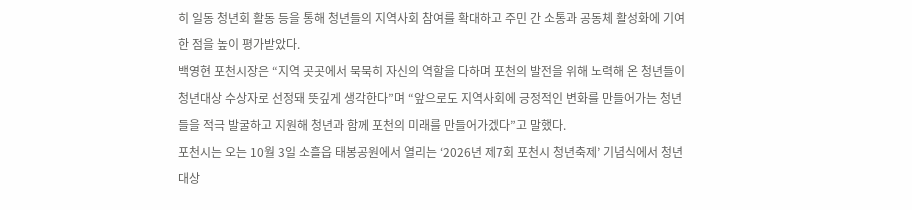히 일동 청년회 활동 등을 통해 청년들의 지역사회 참여를 확대하고 주민 간 소통과 공동체 활성화에 기여한 점을 높이 평가받았다.
백영현 포천시장은 “지역 곳곳에서 묵묵히 자신의 역할을 다하며 포천의 발전을 위해 노력해 온 청년들이 청년대상 수상자로 선정돼 뜻깊게 생각한다”며 “앞으로도 지역사회에 긍정적인 변화를 만들어가는 청년들을 적극 발굴하고 지원해 청년과 함께 포천의 미래를 만들어가겠다”고 말했다.
포천시는 오는 10월 3일 소흘읍 태봉공원에서 열리는 ‘2026년 제7회 포천시 청년축제’ 기념식에서 청년대상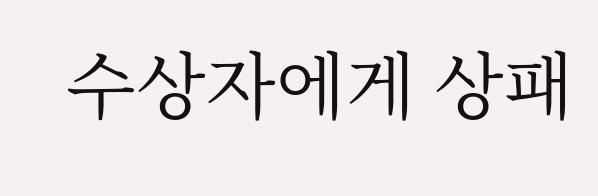수상자에게 상패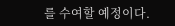를 수여할 예정이다.